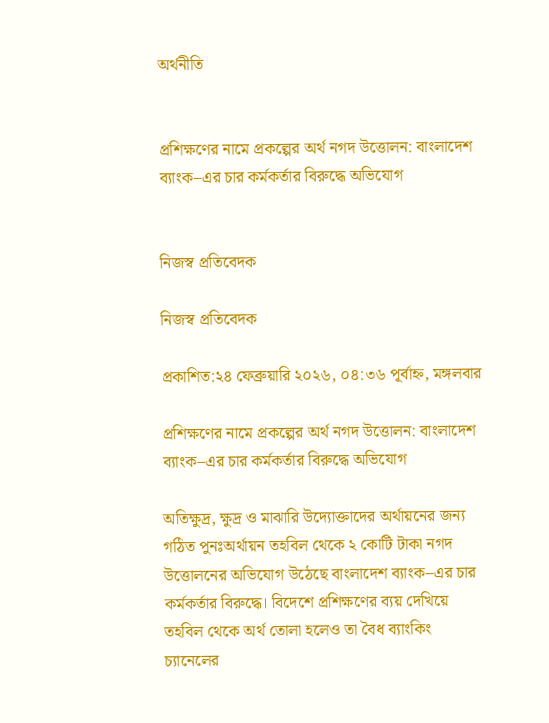অর্থনীতি


প্রশিক্ষণের নামে প্রকল্পের অর্থ নগদ উত্তোলন: বাংলাদেশ ব্যাংক–এর চার কর্মকর্তার বিরুদ্ধে অভিযোগ


নিজস্ব প্রতিবেদক

নিজস্ব প্রতিবেদক

প্রকাশিত:২৪ ফেব্রুয়ারি ২০২৬, ০৪:৩৬ পূর্বাহ্ন, মঙ্গলবার

প্রশিক্ষণের নামে প্রকল্পের অর্থ নগদ উত্তোলন: বাংলাদেশ ব্যাংক–এর চার কর্মকর্তার বিরুদ্ধে অভিযোগ

অতিক্ষুদ্র, ক্ষুদ্র ও মাঝারি উদ্যোক্তাদের অর্থায়নের জন্য গঠিত পুনঃঅর্থায়ন তহবিল থেকে ২ কোটি টাকা নগদ উত্তোলনের অভিযোগ উঠেছে বাংলাদেশ ব্যাংক–এর চার কর্মকর্তার বিরুদ্ধে। বিদেশে প্রশিক্ষণের ব্যয় দেখিয়ে তহবিল থেকে অর্থ তোলা হলেও তা বৈধ ব্যাংকিং চ্যানেলের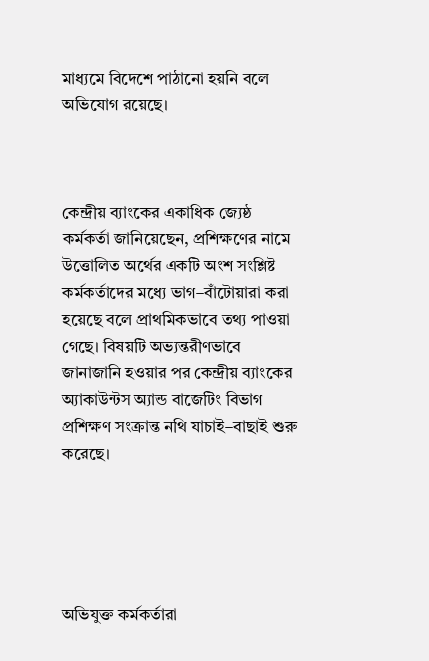মাধ্যমে বিদেশে পাঠানো হয়নি বলে অভিযোগ রয়েছে।



কেন্দ্রীয় ব্যাংকের একাধিক জ্যেষ্ঠ কর্মকর্তা জানিয়েছেন, প্রশিক্ষণের নামে উত্তোলিত অর্থের একটি অংশ সংশ্লিষ্ট কর্মকর্তাদের মধ্যে ভাগ–বাঁটোয়ারা করা হয়েছে বলে প্রাথমিকভাবে তথ্য পাওয়া গেছে। বিষয়টি অভ্যন্তরীণভাবে জানাজানি হওয়ার পর কেন্দ্রীয় ব্যাংকের অ্যাকাউন্টস অ্যান্ড বাজেটিং বিভাগ প্রশিক্ষণ সংক্রান্ত নথি যাচাই–বাছাই শুরু করেছে।





অভিযুক্ত কর্মকর্তারা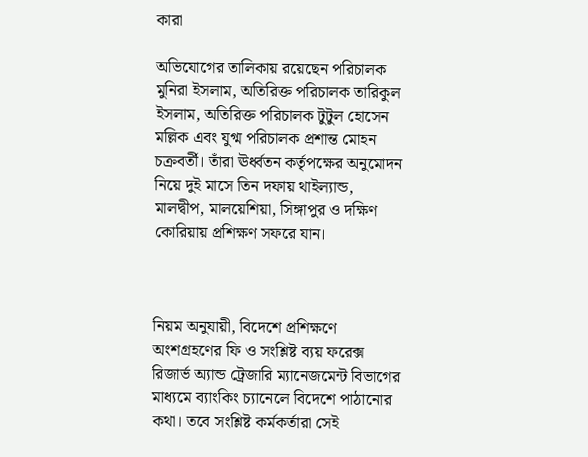কারা

অভিযোগের তালিকায় রয়েছেন পরিচালক মুনিরা ইসলাম, অতিরিক্ত পরিচালক তারিকুল ইসলাম, অতিরিক্ত পরিচালক টুটুল হোসেন মল্লিক এবং যুগ্ম পরিচালক প্রশান্ত মোহন চক্রবর্তী। তাঁরা ঊর্ধ্বতন কর্তৃপক্ষের অনুমোদন নিয়ে দুই মাসে তিন দফায় থাইল্যান্ড, মালদ্বীপ, মালয়েশিয়া, সিঙ্গাপুর ও দক্ষিণ কোরিয়ায় প্রশিক্ষণ সফরে যান।



নিয়ম অনুযায়ী, বিদেশে প্রশিক্ষণে অংশগ্রহণের ফি ও সংশ্লিষ্ট ব্যয় ফরেক্স রিজার্ভ অ্যান্ড ট্রেজারি ম্যানেজমেন্ট বিভাগের মাধ্যমে ব্যাংকিং চ্যানেলে বিদেশে পাঠানোর কথা। তবে সংশ্লিষ্ট কর্মকর্তারা সেই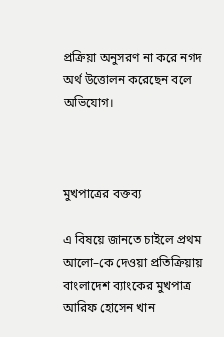প্রক্রিয়া অনুসরণ না করে নগদ অর্থ উত্তোলন করেছেন বলে অভিযোগ।



মুখপাত্রের বক্তব্য

এ বিষয়ে জানতে চাইলে প্রথম আলো–কে দেওয়া প্রতিক্রিয়ায় বাংলাদেশ ব্যাংকের মুখপাত্র আরিফ হোসেন খান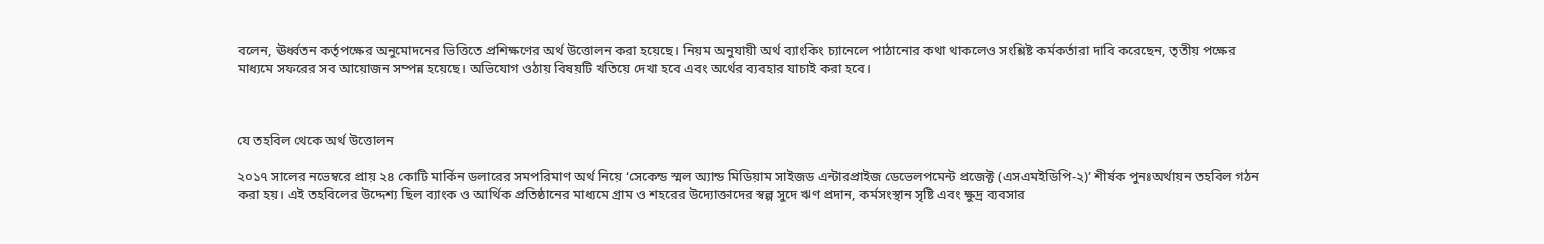বলেন, ঊর্ধ্বতন কর্তৃপক্ষের অনুমোদনের ভিত্তিতে প্রশিক্ষণের অর্থ উত্তোলন করা হয়েছে। নিয়ম অনুযায়ী অর্থ ব্যাংকিং চ্যানেলে পাঠানোর কথা থাকলেও সংশ্লিষ্ট কর্মকর্তারা দাবি করেছেন, তৃতীয় পক্ষের মাধ্যমে সফরের সব আয়োজন সম্পন্ন হয়েছে। অভিযোগ ওঠায় বিষয়টি খতিয়ে দেখা হবে এবং অর্থের ব্যবহার যাচাই করা হবে।



যে তহবিল থেকে অর্থ উত্তোলন

২০১৭ সালের নভেম্বরে প্রায় ২৪ কোটি মার্কিন ডলারের সমপরিমাণ অর্থ নিয়ে ‘সেকেন্ড স্মল অ্যান্ড মিডিয়াম সাইজড এন্টারপ্রাইজ ডেভেলপমেন্ট প্রজেক্ট (এসএমইডিপি-২)’ শীর্ষক পুনঃঅর্থায়ন তহবিল গঠন করা হয়। এই তহবিলের উদ্দেশ্য ছিল ব্যাংক ও আর্থিক প্রতিষ্ঠানের মাধ্যমে গ্রাম ও শহরের উদ্যোক্তাদের স্বল্প সুদে ঋণ প্রদান, কর্মসংস্থান সৃষ্টি এবং ক্ষুদ্র ব্যবসার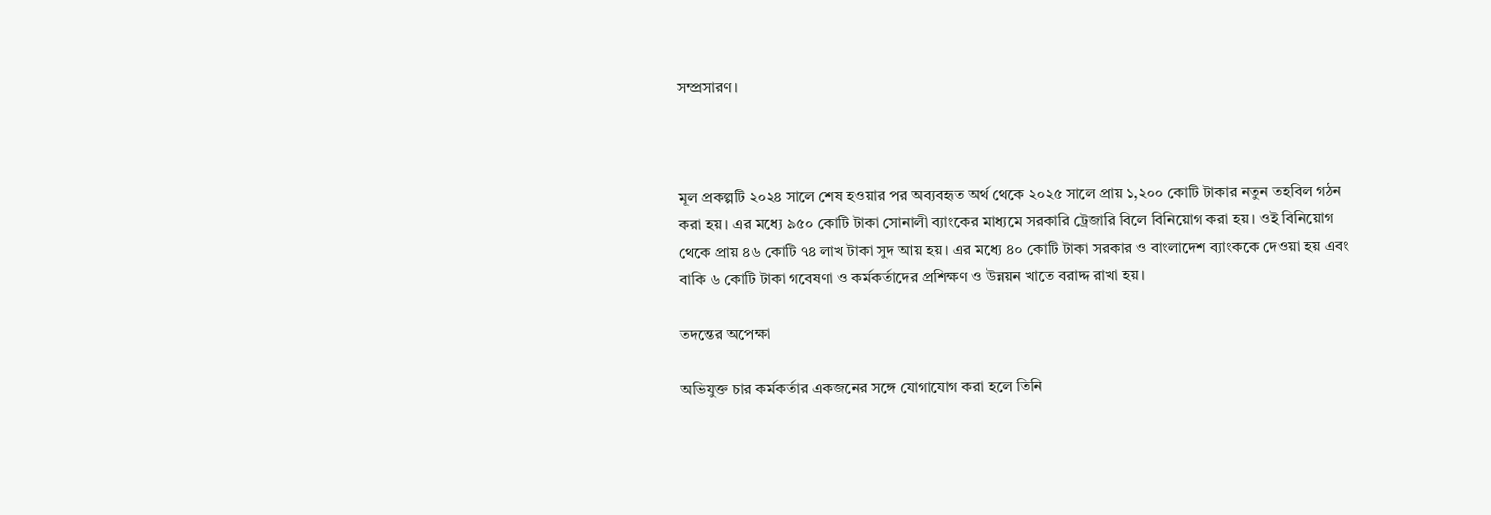সম্প্রসারণ।



মূল প্রকল্পটি ২০২৪ সালে শেষ হওয়ার পর অব্যবহৃত অর্থ থেকে ২০২৫ সালে প্রায় ১,২০০ কোটি টাকার নতুন তহবিল গঠন করা হয়। এর মধ্যে ৯৫০ কোটি টাকা সোনালী ব্যাংকের মাধ্যমে সরকারি ট্রেজারি বিলে বিনিয়োগ করা হয়। ওই বিনিয়োগ থেকে প্রায় ৪৬ কোটি ৭৪ লাখ টাকা সুদ আয় হয়। এর মধ্যে ৪০ কোটি টাকা সরকার ও বাংলাদেশ ব্যাংককে দেওয়া হয় এবং বাকি ৬ কোটি টাকা গবেষণা ও কর্মকর্তাদের প্রশিক্ষণ ও উন্নয়ন খাতে বরাদ্দ রাখা হয়।

তদন্তের অপেক্ষা

অভিযুক্ত চার কর্মকর্তার একজনের সঙ্গে যোগাযোগ করা হলে তিনি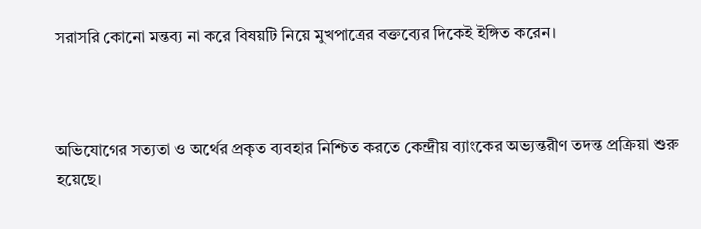সরাসরি কোনো মন্তব্য না করে বিষয়টি নিয়ে মুখপাত্রের বক্তব্যের দিকেই ইঙ্গিত করেন।



অভিযোগের সত্যতা ও অর্থের প্রকৃত ব্যবহার নিশ্চিত করতে কেন্দ্রীয় ব্যাংকের অভ্যন্তরীণ তদন্ত প্রক্রিয়া শুরু হয়েছে।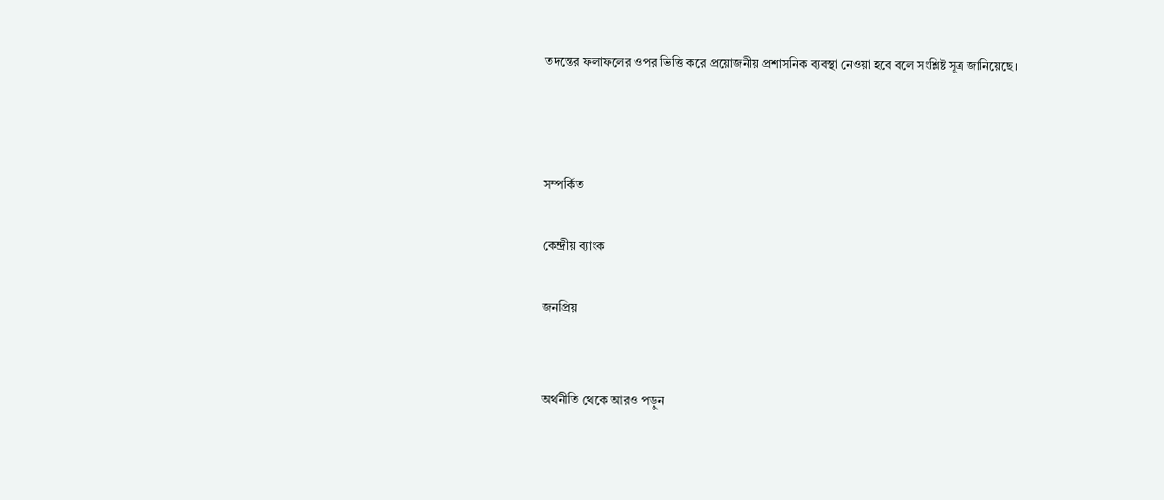তদন্তের ফলাফলের ওপর ভিত্তি করে প্রয়োজনীয় প্রশাসনিক ব্যবস্থা নেওয়া হবে বলে সংশ্লিষ্ট সূত্র জানিয়েছে।



সম্পর্কিত

কেন্দ্রীয় ব্যাংক

জনপ্রিয়


অর্থনীতি থেকে আরও পড়ুন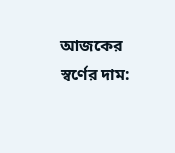আজকের স্বর্ণের দাম: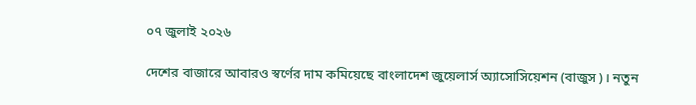০৭ জুলাই ২০২৬

দেশের বাজারে আবারও স্বর্ণের দাম কমিয়েছে বাংলাদেশ জুয়েলার্স অ্যাসোসিয়েশন (বাজুস)। নতুন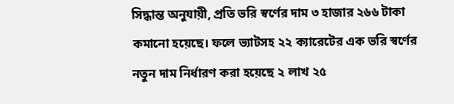সিদ্ধান্ত অনুযায়ী, প্রতি ভরি স্বর্ণের দাম ৩ হাজার ২৬৬ টাকা কমানো হয়েছে। ফলে ভ্যাটসহ ২২ ক্যারেটের এক ভরি স্বর্ণের নতুন দাম নির্ধারণ করা হয়েছে ২ লাখ ২৫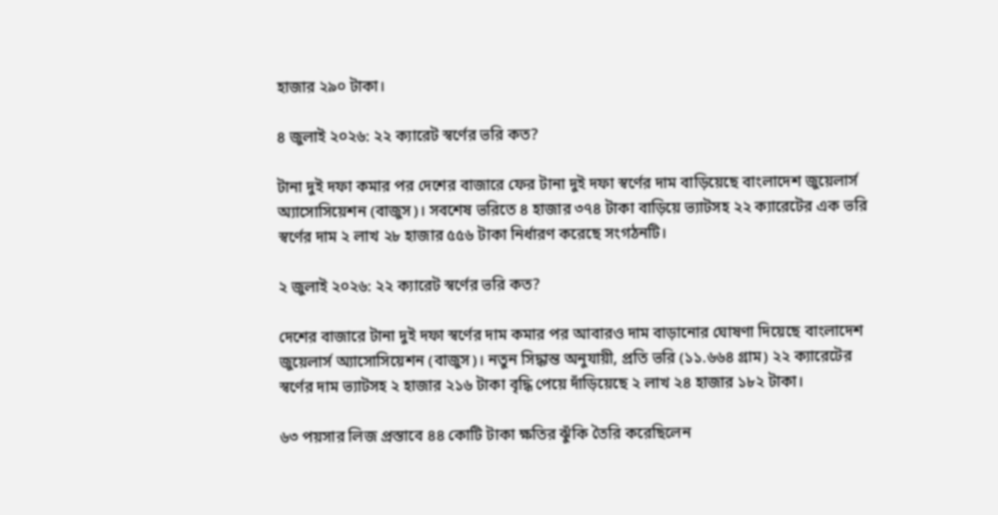হাজার ২৯০ টাকা।

৪ জুলাই ২০২৬: ২২ ক্যারেট স্বর্ণের ভরি কত?

টানা দুই দফা কমার পর দেশের বাজারে ফের টানা দুই দফা স্বর্ণের দাম বাড়িয়েছে বাংলাদেশ জুয়েলার্স অ্যাসোসিয়েশন (বাজুস)। সবশেষ ভরিতে ৪ হাজার ৩৭৪ টাকা বাড়িয়ে ভ্যাটসহ ২২ ক্যারেটের এক ভরি স্বর্ণের দাম ২ লাখ ২৮ হাজার ৫৫৬ টাকা নির্ধারণ করেছে সংগঠনটি।

২ জুলাই ২০২৬: ২২ ক্যারেট স্বর্ণের ভরি কত?

দেশের বাজারে টানা দুই দফা স্বর্ণের দাম কমার পর আবারও দাম বাড়ানোর ঘোষণা দিয়েছে বাংলাদেশ জুয়েলার্স অ্যাসোসিয়েশন (বাজুস)। নতুন সিদ্ধান্ত অনুযায়ী, প্রতি ভরি (১১.৬৬৪ গ্রাম) ২২ ক্যারেটের স্বর্ণের দাম ভ্যাটসহ ২ হাজার ২১৬ টাকা বৃদ্ধি পেয়ে দাঁড়িয়েছে ২ লাখ ২৪ হাজার ১৮২ টাকা।

৬৩ পয়সার লিজ প্রস্তাবে ৪৪ কোটি টাকা ক্ষতির ঝুঁকি তৈরি করেছিলেন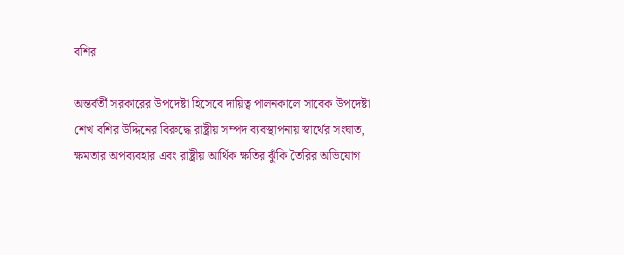বশির

অন্তর্বর্তী সরকারের উপদেষ্টা হিসেবে দায়িত্ব পালনকালে সাবেক উপদেষ্টা শেখ বশির উদ্দিনের বিরুদ্ধে রাষ্ট্রীয় সম্পদ ব্যবস্থাপনায় স্বার্থের সংঘাত, ক্ষমতার অপব্যবহার এবং রাষ্ট্রীয় আর্থিক ক্ষতির ঝুঁকি তৈরির অভিযোগ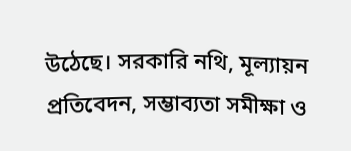উঠেছে। সরকারি নথি, মূল্যায়ন প্রতিবেদন, সম্ভাব্যতা সমীক্ষা ও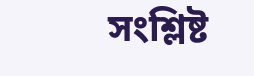সংশ্লিষ্ট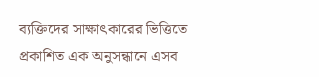ব্যক্তিদের সাক্ষাৎকারের ভিত্তিতে প্রকাশিত এক অনুসন্ধানে এসব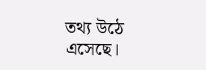তথ্য উঠে এসেছে।